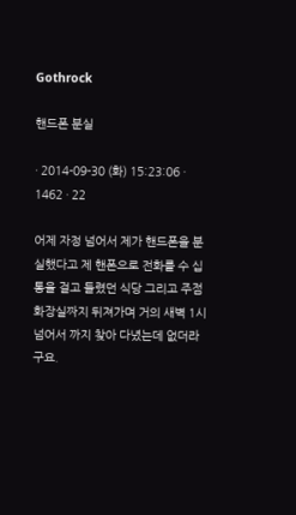Gothrock

핸드폰 분실

· 2014-09-30 (화) 15:23:06 · 1462 · 22

어제 자정 넘어서 제가 핸드폰을 분실했다고 제 핸폰으로 전화를 수 십통을 걸고 들렸던 식당 그리고 주점 화장실짜지 뒤져가며 거의 새벽 1시 넘어서 까지 찾아 다녔는데 없더라구요.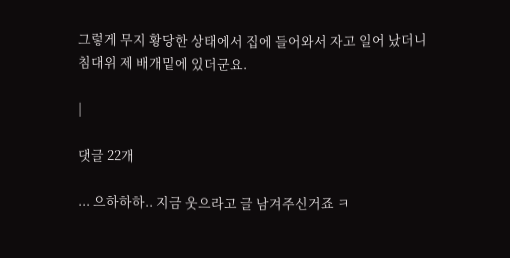그렇게 무지 황당한 상태에서 집에 들어와서 자고 일어 났더니 침대위 제 배개밑에 있더군요.

|

댓글 22개

... 으하하하.. 지금 웃으라고 글 남겨주신거죠 ㅋ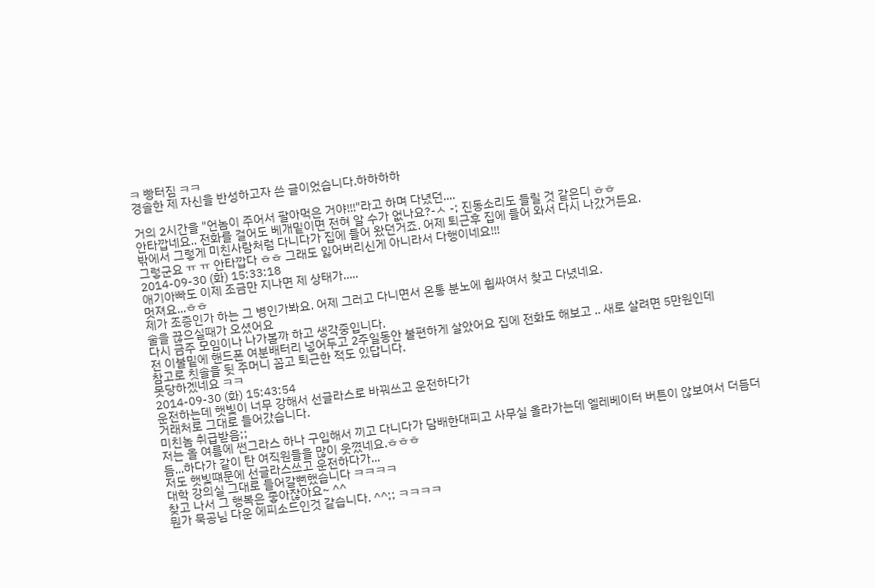ㅋ 빵터짐 ㅋㅋ
경솔한 제 자신을 반성하고자 쓴 글이었습니다.하하하하

거의 2시간을 "언놈이 주어서 팔아먹은 거야!!!"라고 하며 다녔던....
안타깝네요.. 전화를 걸어도 베개밑이면 전혀 알 수가 없나요?-ㅅ -; 진동소리도 들릴 것 같은디 ㅎㅎ
밖에서 그렇게 미친사람처럼 다니다가 집에 들어 왔던거죠. 어제 퇴근후 집에 들어 와서 다시 나갔거든요.
그렇군요 ㅠ ㅠ 안타깝다 ㅎㅎ 그래도 잃어버리신게 아니라서 다행이네요!!!
2014-09-30 (화) 15:33:18
애기아빠도 이제 조금만 지나면 제 상태가.....
멋져요...ㅎㅎ
제가 조증인가 하는 그 병인가봐요. 어제 그러고 다니면서 온통 분노에 휩싸여서 찾고 다녔네요.
술을 끊으실때가 오셨어요
다시 금주 모임이나 나가볼까 하고 생각중입니다.
전 이불밑에 핸드폰 여분배터리 넣어두고 2주일동안 불편하게 살았어요 집에 전화도 해보고 .. 새로 살려면 5만원인데
참고로 칫솔을 뒷 주머니 꼽고 퇴근한 적도 있답니다.
못당하겠네요 ㅋㅋ
2014-09-30 (화) 15:43:54
운전하는데 햇빛이 너무 강해서 선글라스로 바꿔쓰고 운전하다가
거래처로 그대로 들어갔습니다.
미친놈 취급받음;;
저는 올 여름에 썬그라스 하나 구입해서 끼고 다니다가 담배한대피고 사무실 올라가는데 엘레베이터 버튼이 않보여서 더듬더듬...하다가 같이 탄 여직원들을 많이 웃꼈네요.ㅎㅎㅎ
저도 햇빛떄문에 선글라스쓰고 운전하다가...
대학 강의실 그대로 들어갈뻔했습니다 ㅋㅋㅋㅋ
찾고 나서 그 행복은 좋아잖아요~ ^^
뭔가 묵공님 다운 에피소드인것 같습니다. ^^;; ㅋㅋㅋㅋ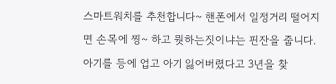스마트워치를 추천합니다~ 핸폰에서 일정거리 떨어지면 손목에 찡~ 하고 뭣하는짓이냐는 핀잔을 줍니다.
아기를 등에 업고 아기 잃어버렸다고 3년을 찾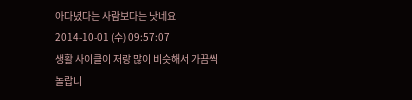아다녔다는 사람보다는 낫네요
2014-10-01 (수) 09:57:07
생활 사이클이 저랑 많이 비슷해서 가끔씩 놀랍니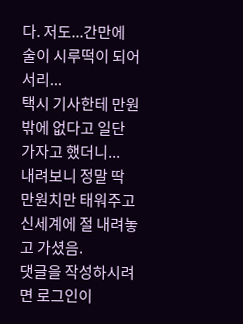다. 저도...간만에 술이 시루떡이 되어서리...
택시 기사한테 만원밖에 없다고 일단 가자고 했더니...
내려보니 정말 딱 만원치만 태워주고 신세계에 절 내려놓고 가셨음.
댓글을 작성하시려면 로그인이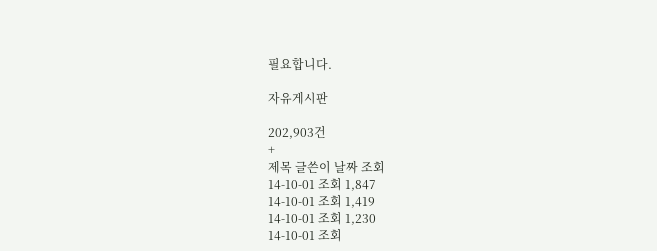필요합니다.

자유게시판

202,903건
+
제목 글쓴이 날짜 조회
14-10-01 조회 1,847
14-10-01 조회 1,419
14-10-01 조회 1,230
14-10-01 조회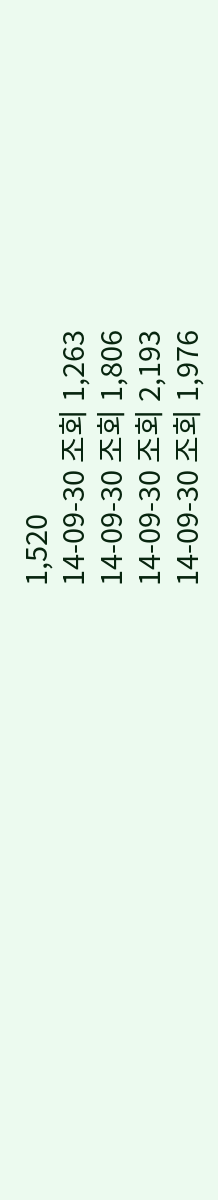1,520
14-09-30 조회 1,263
14-09-30 조회 1,806
14-09-30 조회 2,193
14-09-30 조회 1,976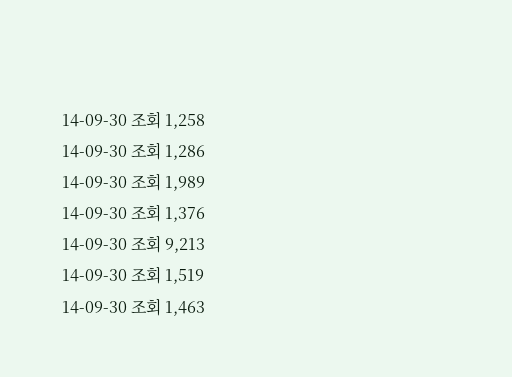14-09-30 조회 1,258
14-09-30 조회 1,286
14-09-30 조회 1,989
14-09-30 조회 1,376
14-09-30 조회 9,213
14-09-30 조회 1,519
14-09-30 조회 1,463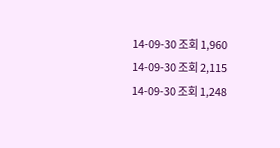14-09-30 조회 1,960
14-09-30 조회 2,115
14-09-30 조회 1,248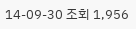14-09-30 조회 1,956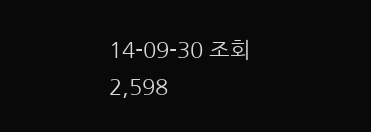14-09-30 조회 2,598